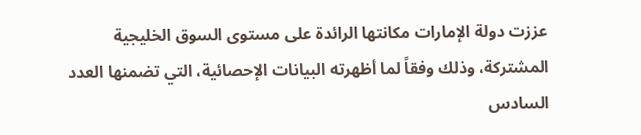عززت دولة الإمارات مكانتها الرائدة على مستوى السوق الخليجية المشتركة، وذلك وفقاً لما أظهرته البيانات الإحصائية، التي تضمنها العدد السادس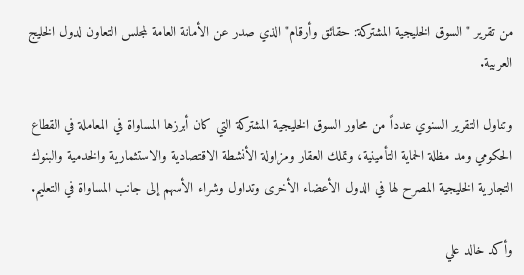من تقرير "السوق الخليجية المشتركة: حقائق وأرقام" الذي صدر عن الأمانة العامة لمجلس التعاون لدول الخليج العربية.

وتناول التقرير السنوي عدداً من محاور السوق الخليجية المشتركة التي كان أبرزها المساواة في المعاملة في القطاع الحكومي ومد مظلة الحماية التأمينية، وتملك العقار ومزاولة الأنشطة الاقتصادية والاستثمارية والخدمية والبنوك التجارية الخليجية المصرح لها في الدول الأعضاء الأخرى وتداول وشراء الأسهم إلى جانب المساواة في التعليم.

وأكد خالد علي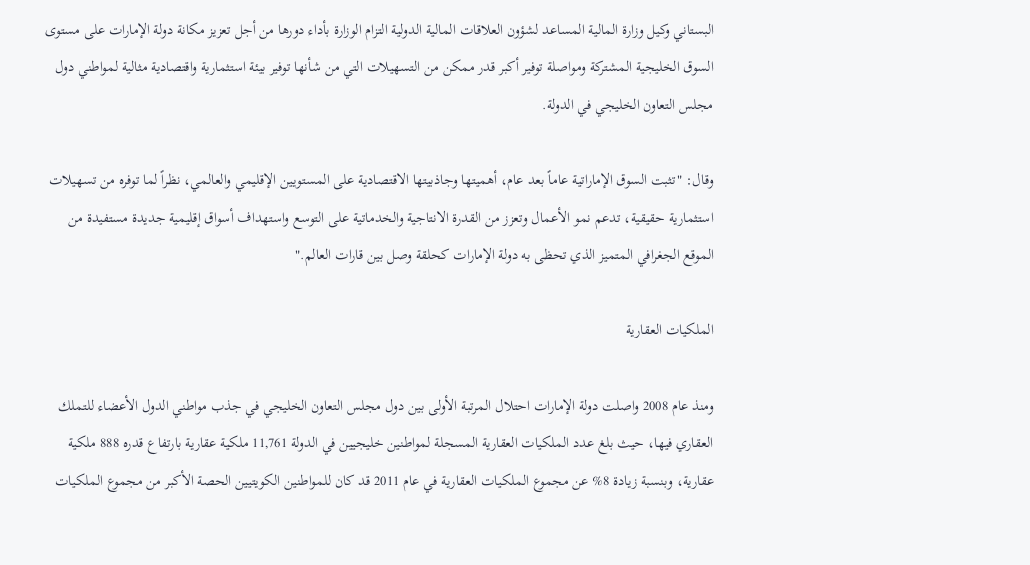البستاني وكيل وزارة المالية المساعد لشؤون العلاقات المالية الدولية التزام الوزارة بأداء دورها من أجل تعزيز مكانة دولة الإمارات على مستوى السوق الخليجية المشتركة ومواصلة توفير أكبر قدر ممكن من التسهيلات التي من شأنها توفير بيئة استثمارية واقتصادية مثالية لمواطني دول مجلس التعاون الخليجي في الدولة.

وقال: "تثبت السوق الإماراتية عاماً بعد عام، أهميتها وجاذبيتها الاقتصادية على المستويين الإقليمي والعالمي، نظراً لما توفره من تسهيلات استثمارية حقيقية، تدعم نمو الأعمال وتعزز من القدرة الانتاجية والخدماتية على التوسع واستهداف أسواق إقليمية جديدة مستفيدة من الموقع الجغرافي المتميز الذي تحظى به دولة الإمارات كحلقة وصل بين قارات العالم."

الملكيات العقارية

ومنذ عام 2008 واصلت دولة الإمارات احتلال المرتبة الأولى بين دول مجلس التعاون الخليجي في جذب مواطني الدول الأعضاء للتملك العقاري فيها، حيث بلغ عدد الملكيات العقارية المسجلة لمواطنين خليجيين في الدولة 11,761 ملكية عقارية بارتفاع قدره 888 ملكية عقارية، وبنسبة زيادة 8% عن مجموع الملكيات العقارية في عام 2011 قد كان للمواطنين الكويتيين الحصة الأكبر من مجموع الملكيات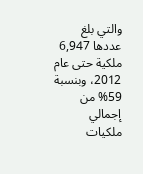والتي بلغ عددها 6,947 ملكية حتى عام 2012، وبنسبة 59% من إجمالي ملكيات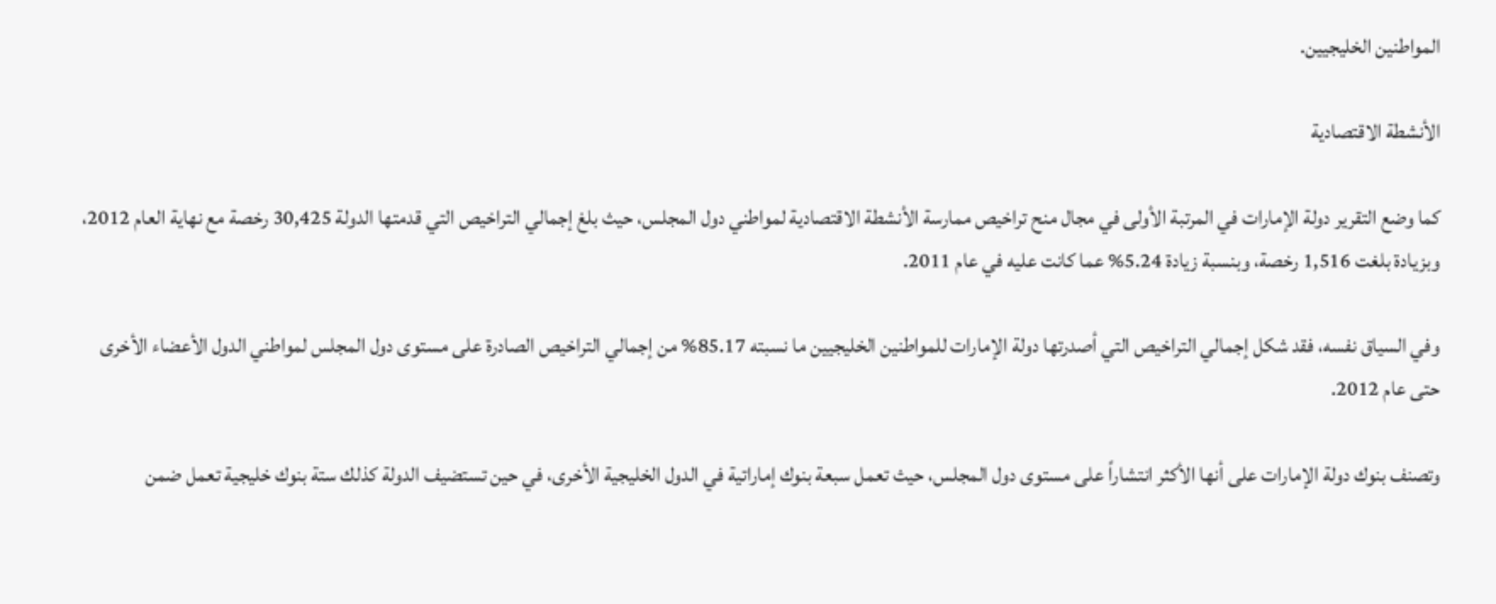المواطنين الخليجيين.

الأنشطة الاقتصادية

كما وضع التقرير دولة الإمارات في المرتبة الأولى في مجال منح تراخيص ممارسة الأنشطة الاقتصادية لمواطني دول المجلس، حيث بلغ إجمالي التراخيص التي قدمتها الدولة 30,425 رخصة مع نهاية العام 2012، وبزيادة بلغت 1,516 رخصة، وبنسبة زيادة 5.24% عما كانت عليه في عام 2011.

وفي السياق نفسه، فقد شكل إجمالي التراخيص التي أصدرتها دولة الإمارات للمواطنين الخليجيين ما نسبته 85.17% من إجمالي التراخيص الصادرة على مستوى دول المجلس لمواطني الدول الأعضاء الأخرى حتى عام 2012.

وتصنف بنوك دولة الإمارات على أنها الأكثر انتشاراً على مستوى دول المجلس، حيث تعمل سبعة بنوك إماراتية في الدول الخليجية الأخرى، في حين تستضيف الدولة كذلك ستة بنوك خليجية تعمل ضمن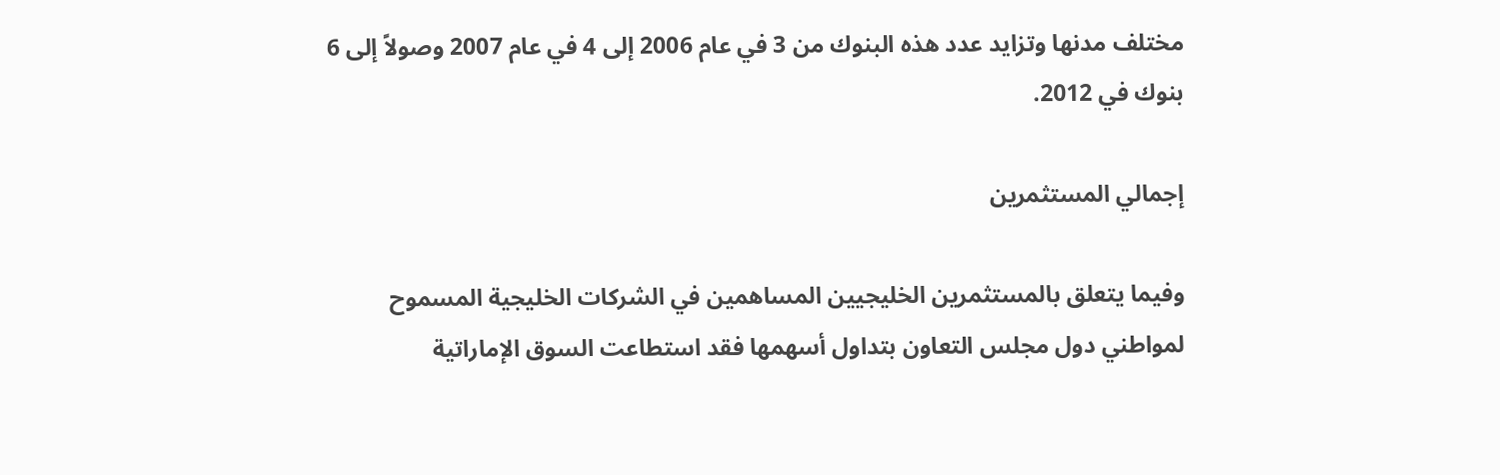مختلف مدنها وتزايد عدد هذه البنوك من 3 في عام 2006 إلى 4 في عام 2007 وصولاً إلى 6 بنوك في 2012.

إجمالي المستثمرين

وفيما يتعلق بالمستثمرين الخليجيين المساهمين في الشركات الخليجية المسموح لمواطني دول مجلس التعاون بتداول أسهمها فقد استطاعت السوق الإماراتية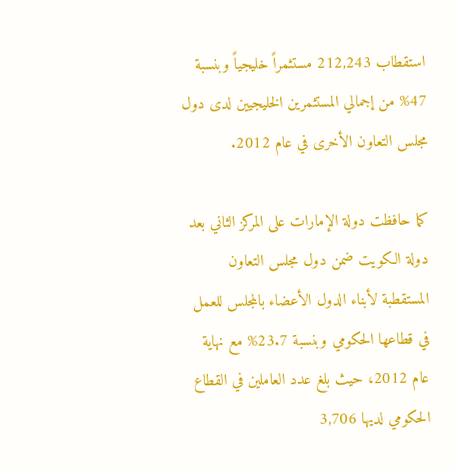استقطاب 212,243 مستثمراً خليجياً وبنسبة 47% من إجمالي المستثمرين الخليجيين لدى دول مجلس التعاون الأخرى في عام 2012.

كما حافظت دولة الإمارات على المركز الثاني بعد دولة الكويت ضمن دول مجلس التعاون المستقطبة لأبناء الدول الأعضاء بالمجلس للعمل في قطاعها الحكومي وبنسبة 23.7% مع نهاية عام 2012، حيث بلغ عدد العاملين في القطاع الحكومي لديها 3,706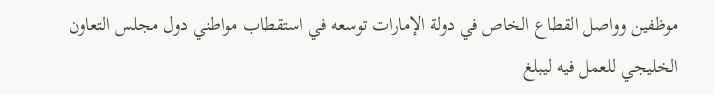موظفين وواصل القطاع الخاص في دولة الإمارات توسعه في استقطاب مواطني دول مجلس التعاون الخليجي للعمل فيه ليبلغ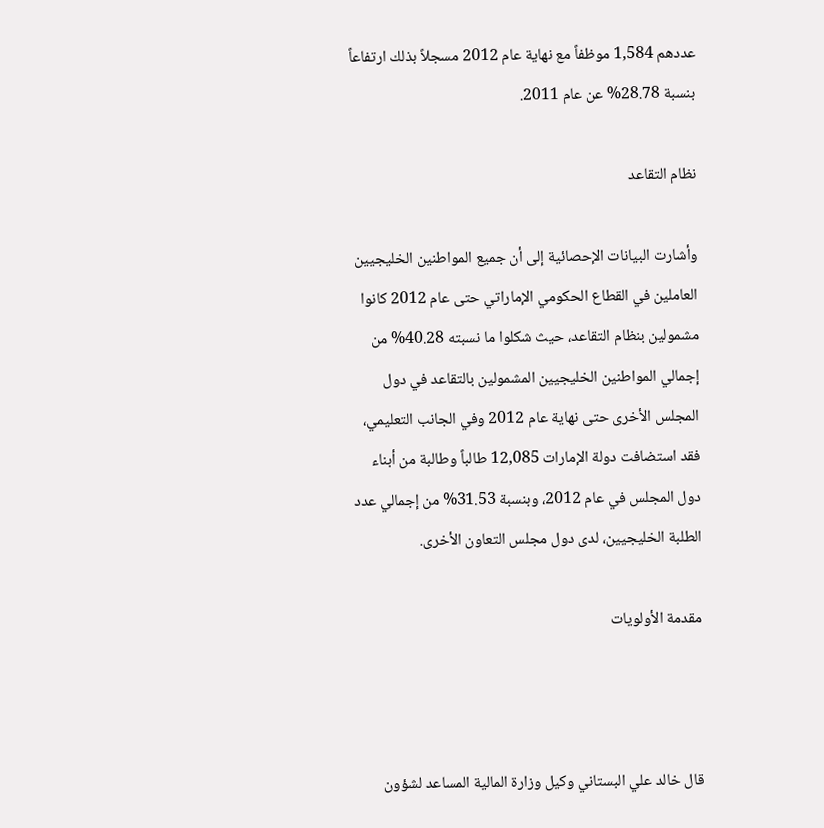عددهم 1,584 موظفاً مع نهاية عام 2012 مسجلاً بذلك ارتفاعاً بنسبة 28.78% عن عام 2011.

نظام التقاعد

وأشارت البيانات الإحصائية إلى أن جميع المواطنين الخليجيين العاملين في القطاع الحكومي الإماراتي حتى عام 2012 كانوا مشمولين بنظام التقاعد، حيث شكلوا ما نسبته 40.28% من إجمالي المواطنين الخليجيين المشمولين بالتقاعد في دول المجلس الأخرى حتى نهاية عام 2012 وفي الجانب التعليمي، فقد استضافت دولة الإمارات 12,085 طالباً وطالبة من أبناء دول المجلس في عام 2012، وبنسبة 31.53% من إجمالي عدد الطلبة الخليجيين، لدى دول مجلس التعاون الأخرى.

مقدمة الأولويات



قال خالد علي البستاني وكيل وزارة المالية المساعد لشؤون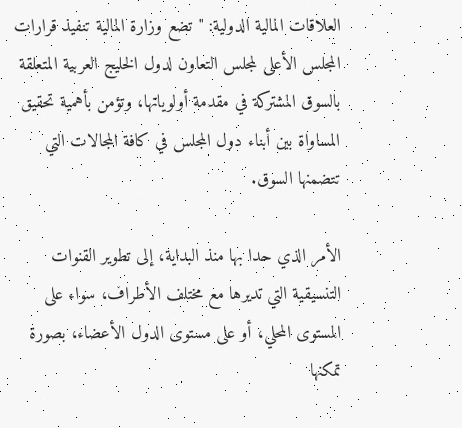العلاقات المالية الدولية: "تضع وزارة المالية تنفيذ قرارات المجلس الأعلى لمجلس التعاون لدول الخليج العربية المتعلقة بالسوق المشتركة في مقدمة أولوياتها، وتؤمن بأهمية تحقيق المساواة بين أبناء دول المجلس في كافة المجالات التي تتضمنها السوق.

الأمر الذي حدا بها منذ البداية، إلى تطوير القنوات التنسيقية التي تديرها مع مختلف الأطراف، سواء على المستوى المحلي، أو على مستوى الدول الأعضاء، بصورة تمكنها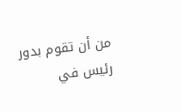من أن تقوم بدور رئيس في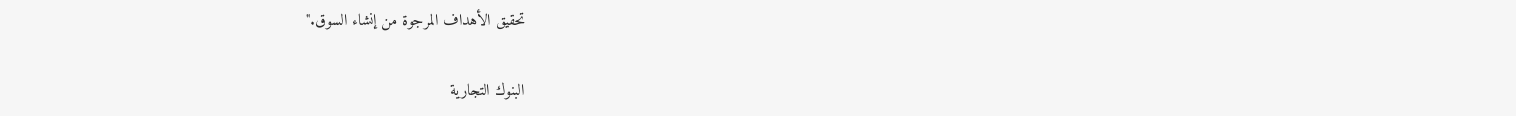تحقيق الأهداف المرجوة من إنشاء السوق."

البنوك التجارية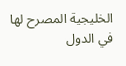الخليجية المصرح لها في الدول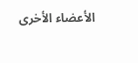الأعضاء الأخرى